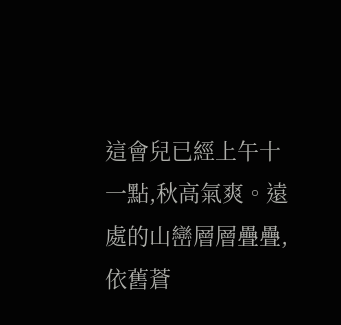這會兒已經上午十一點,秋高氣爽。遠處的山巒層層疊疊,依舊蒼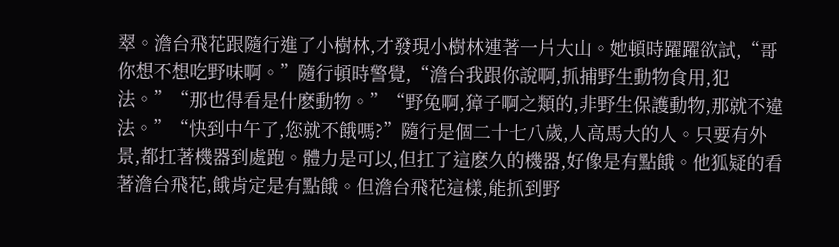翠。澹台飛花跟隨行進了小樹林,才發現小樹林連著一片大山。她頓時躍躍欲試,“哥你想不想吃野味啊。”隨行頓時警覺,“澹台我跟你說啊,抓捕野生動物食用,犯法。”“那也得看是什麽動物。”“野兔啊,獐子啊之類的,非野生保護動物,那就不違法。”“快到中午了,您就不餓嗎?”隨行是個二十七八歲,人高馬大的人。只要有外景,都扛著機器到處跑。體力是可以,但扛了這麽久的機器,好像是有點餓。他狐疑的看著澹台飛花,餓肯定是有點餓。但澹台飛花這樣,能抓到野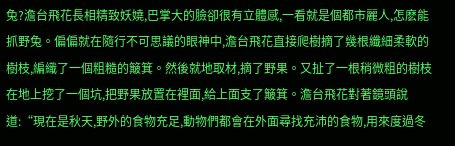兔?澹台飛花長相精致妖嬈,巴掌大的臉卻很有立體感,一看就是個都市麗人,怎麽能抓野兔。偏偏就在隨行不可思議的眼神中,澹台飛花直接爬樹摘了幾根纖細柔軟的樹枝,編織了一個粗糙的簸箕。然後就地取材,摘了野果。又扯了一根稍微粗的樹枝在地上挖了一個坑,把野果放置在裡面,給上面支了簸箕。澹台飛花對著鏡頭說道:“現在是秋天,野外的食物充足,動物們都會在外面尋找充沛的食物,用來度過冬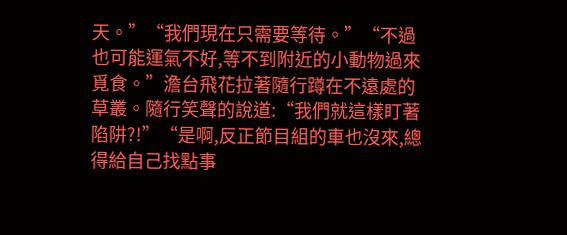天。”“我們現在只需要等待。”“不過也可能運氣不好,等不到附近的小動物過來覓食。”澹台飛花拉著隨行蹲在不遠處的草叢。隨行笑聲的說道:“我們就這樣盯著陷阱?!”“是啊,反正節目組的車也沒來,總得給自己找點事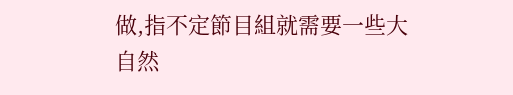做,指不定節目組就需要一些大自然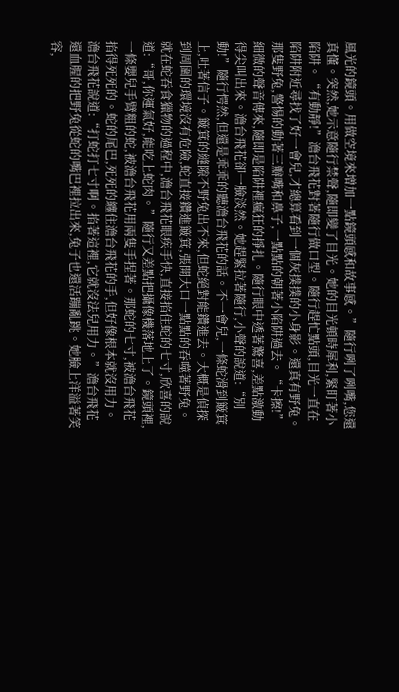風光的鏡頭。用做空境來增加一點鏡頭感和故事感。”隨行咧了咧嘴,您還真懂。突然,她示意隨行禁聲,隨即變了目光。她的目光頓時犀利,緊盯著小陷阱。“有動靜!”澹台飛花對著隨行做口型。隨行趕忙點頭,目光一直在陷阱附近尋找了好一會兒,才總算看到一個灰撲撲的小身影。還真有野兔。那隻野兔,警惕的動著三瓣嘴和鼻子,一點點的朝著小陷阱過去。“卡擦!”細微的聲音傳來,隨即是陷阱裡瘋狂的掙扎。隨行眼中透著驚喜,差點激動得尖叫出來。澹台飛花卻一臉淡然。她趕緊拉著隨行,小聲的說道:“別動!”隨行愕然,但還是乖乖的聽澹台飛花的話。不一會兒,一條蛇滑到簸箕上,吐著信子。簸箕的縫隙不野兔出不來,但蛇絕對能鑽進去。大概是偵探到周圍的環境沒有危險,蛇直接鑽進簸箕,張開大口一點點的吞噬著野兔。就在蛇吞食獵物的過程中,澹台飛花眼疾手快,直接掐住蛇的七寸,欣喜的說道:“哥,你運氣好,能吃上蛇肉。”隨行又差點把攝像機落地上了。鏡頭裡,一條嬰兒手臂粗的蛇,被澹台飛花用兩隻手捏著。那蛇的七寸,被澹台飛花掐得死死的。蛇的尾巴,死死的纏住澹台飛花的手,但好像根本就沒用力。澹台飛花說道:“打蛇打七寸啊。掐著這裡,它就沒法兒用力。”澹台飛花還血腥的把野兔從蛇的嘴巴裡拉出來,兔子也還活蹦亂跳。她臉上洋溢著笑容,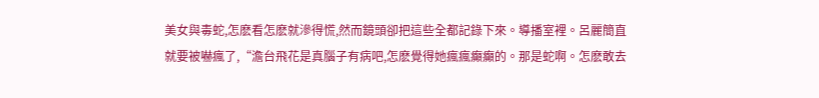美女與毒蛇,怎麽看怎麽就滲得慌,然而鏡頭卻把這些全都記錄下來。導播室裡。呂麗簡直就要被嚇瘋了,“澹台飛花是真腦子有病吧,怎麽覺得她瘋瘋癲癲的。那是蛇啊。怎麽敢去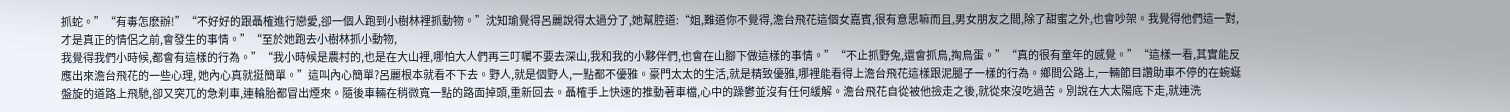抓蛇。”“有毒怎麽辦!”“不好好的跟聶榷進行戀愛,卻一個人跑到小樹林裡抓動物。”沈知瑜覺得呂麗說得太過分了,她幫腔道:“姐,難道你不覺得,澹台飛花這個女嘉賓,很有意思嘛而且,男女朋友之間,除了甜蜜之外,也會吵架。我覺得他們這一對,才是真正的情侶之前,會發生的事情。”“至於她跑去小樹林抓小動物,
我覺得我們小時候,都會有這樣的行為。”“我小時候是農村的,也是在大山裡,哪怕大人們再三叮囑不要去深山,我和我的小夥伴們,也會在山腳下做這樣的事情。”“不止抓野兔,還會抓鳥,掏鳥蛋。”“真的很有童年的感覺。”“這樣一看,其實能反應出來澹台飛花的一些心理, 她內心真就挺簡單。”這叫內心簡單?呂麗根本就看不下去。野人,就是個野人,一點都不優雅。豪門太太的生活,就是精致優雅,哪裡能看得上澹台飛花這樣跟泥腿子一樣的行為。鄉間公路上,一輛節目讚助車不停的在蜿蜒盤旋的道路上飛馳,卻又突兀的急刹車,連輪胎都冒出煙來。隨後車輛在稍微寬一點的路面掉頭,重新回去。聶榷手上快速的推動著車檔,心中的躁鬱並沒有任何緩解。澹台飛花自從被他撿走之後,就從來沒吃過苦。別說在大太陽底下走,就連洗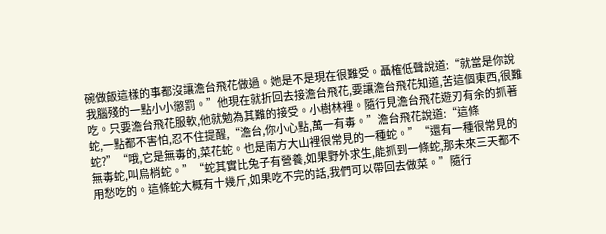碗做飯這樣的事都沒讓澹台飛花做過。她是不是現在很難受。聶榷低聲說道:“就當是你說我腦殘的一點小小懲罰。”他現在就折回去接澹台飛花,要讓澹台飛花知道,苦這個東西,很難吃。只要澹台飛花服軟,他就勉為其難的接受。小樹林裡。隨行見澹台飛花遊刃有余的抓著蛇,一點都不害怕,忍不住提醒,“澹台,你小心點,萬一有毒。”澹台飛花說道:“這條蛇?”“哦,它是無毒的,菜花蛇。也是南方大山裡很常見的一種蛇。”“還有一種很常見的無毒蛇,叫烏梢蛇。”“蛇其實比兔子有營養,如果野外求生,能抓到一條蛇,那未來三天都不用愁吃的。這條蛇大概有十幾斤,如果吃不完的話,我們可以帶回去做菜。”隨行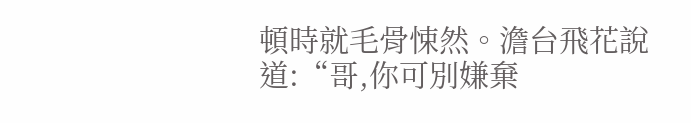頓時就毛骨悚然。澹台飛花說道:“哥,你可別嫌棄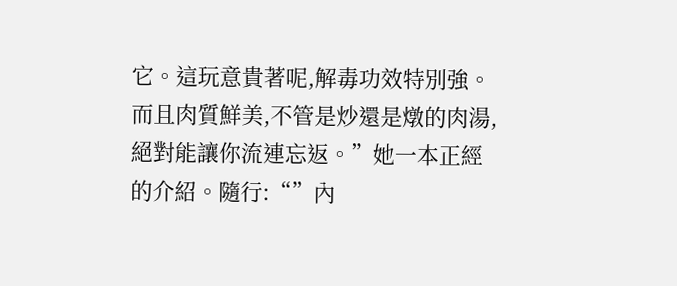它。這玩意貴著呢,解毒功效特別強。而且肉質鮮美,不管是炒還是燉的肉湯,絕對能讓你流連忘返。”她一本正經的介紹。隨行:“”內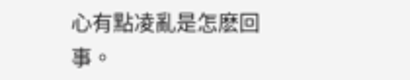心有點凌亂是怎麽回事。